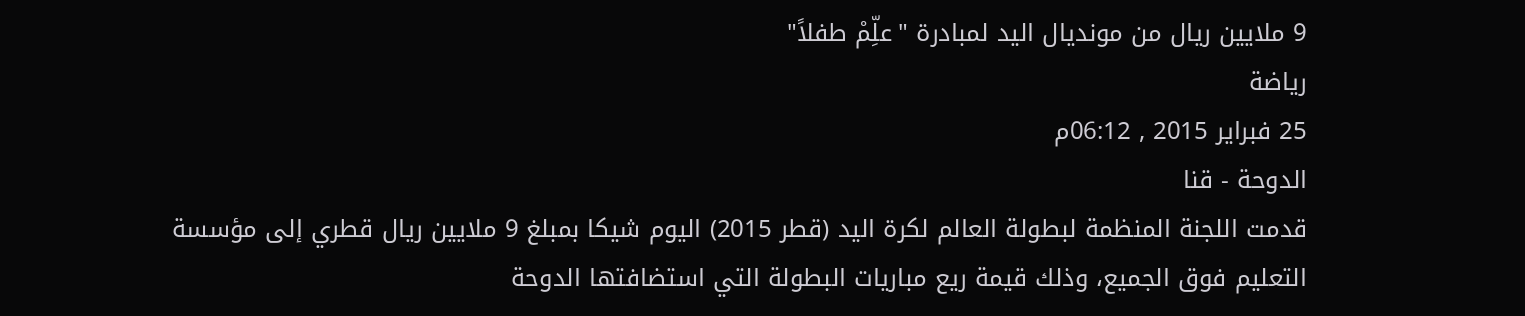9 ملايين ريال من مونديال اليد لمبادرة "علِّمْ طفلاً"
رياضة
25 فبراير 2015 , 06:12م
الدوحة - قنا
قدمت اللجنة المنظمة لبطولة العالم لكرة اليد (قطر 2015) اليوم شيكا بمبلغ 9 ملايين ريال قطري إلى مؤسسة التعليم فوق الجميع، وذلك قيمة ريع مباريات البطولة التي استضافتها الدوحة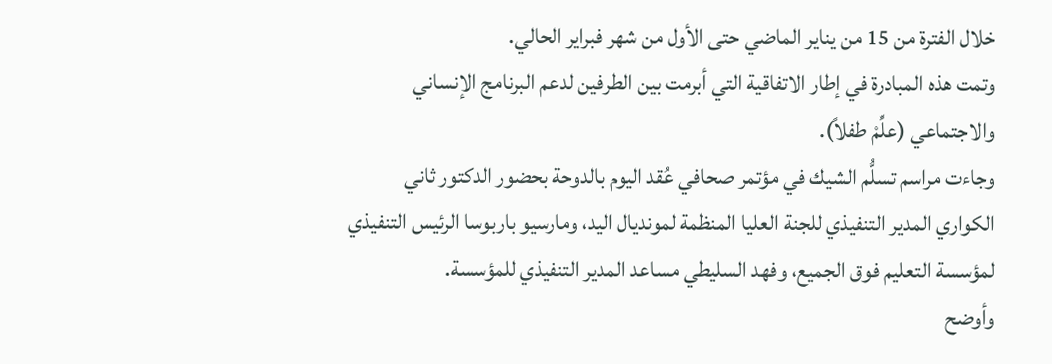خلال الفترة من 15 من يناير الماضي حتى الأول من شهر فبراير الحالي.
وتمت هذه المبادرة في إطار الاتفاقية التي أبرمت بين الطرفين لدعم البرنامج الإنساني والاجتماعي (علِّمْ طفلاً).
وجاءت مراسم تسلُّم الشيك في مؤتمر صحافي عُقد اليوم بالدوحة بحضور الدكتور ثاني الكواري المدير التنفيذي للجنة العليا المنظمة لمونديال اليد، ومارسيو باربوسا الرئيس التنفيذي لمؤسسة التعليم فوق الجميع، وفهد السليطي مساعد المدير التنفيذي للمؤسسة.
وأوضح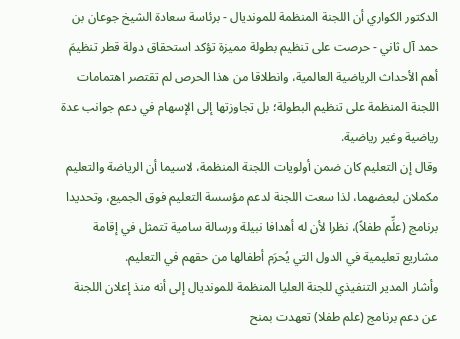الدكتور الكواري أن اللجنة المنظمة للمونديال - برئاسة سعادة الشيخ جوعان بن حمد آل ثاني - حرصت على تنظيم بطولة مميزة تؤكد استحقاق دولة قطر تنظيمَ أهم الأحداث الرياضية العالمية، وانطلاقا من هذا الحرص لم تقتصر اهتمامات اللجنة المنظمة على تنظيم البطولة؛ بل تجاوزتها إلى الإسهام في دعم جوانب عدة رياضية وغير رياضية.
وقال إن التعليم كان ضمن أولويات اللجنة المنظمة، لاسيما أن الرياضة والتعليم مكملان لبعضهما، لذا سعت اللجنة لدعم مؤسسة التعليم فوق الجميع، وتحديدا برنامج (علِّم طفلاً)، نظرا لأن له أهدافا نبيلة ورسالة سامية تتمثل في إقامة مشاريع تعليمية في الدول التي يُحرَم أطفالها من حقهم في التعليم.
وأشار المدير التنفيذي للجنة العليا المنظمة للمونديال إلى أنه منذ إعلان اللجنة عن دعم برنامج (علم طفلا) تعهدت بمنح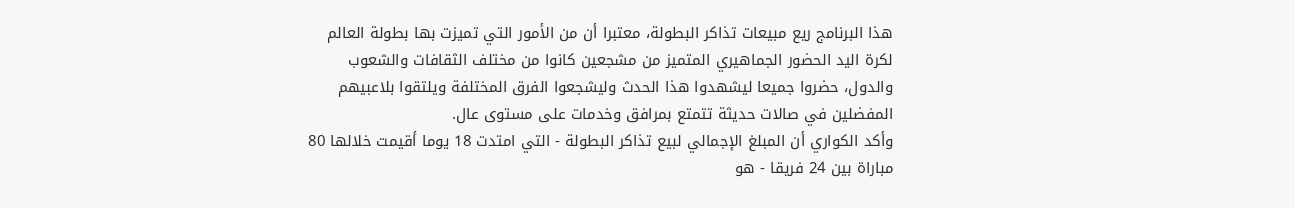هذا البرنامج ريع مبيعات تذاكر البطولة، معتبرا أن من الأمور التي تميزت بها بطولة العالم لكرة اليد الحضور الجماهيري المتميز من مشجعين كانوا من مختلف الثقافات والشعوب والدول، حضروا جميعا ليشهدوا هذا الحدث وليشجعوا الفرق المختلفة ويلتقوا بلاعبيهم المفضلين في صالات حديثة تتمتع بمرافق وخدمات على مستوى عال.
وأكد الكواري أن المبلغ الإجمالي لبيع تذاكر البطولة - التي امتدت 18 يوما أقيمت خلالها 80 مباراة بين 24 فريقا - هو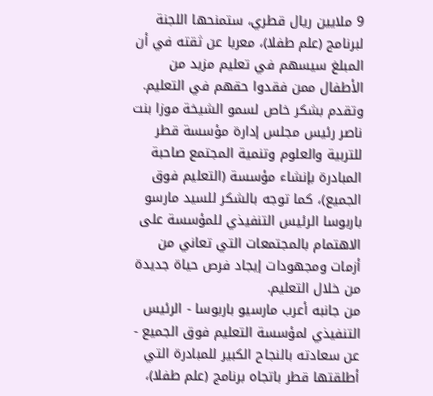9 ملايين ريال قطري، ستمنحها اللجنة لبرنامج (علم طفلا)، معربا عن ثقته في أن المبلغ سيسهم في تعليم مزيد من الأطفال ممن فقدوا حقهم في التعليم.
وتقدم بشكر خاص لسمو الشيخة موزا بنت ناصر رئيس مجلس إدارة مؤسسة قطر للتربية والعلوم وتنمية المجتمع صاحبة المبادرة بإنشاء مؤسسة (التعليم فوق الجميع)، كما توجه بالشكر للسيد مارسو باربوسا الرئيس التنفيذي للمؤسسة على الاهتمام بالمجتمعات التي تعاني من أزمات ومجهودات إيجاد فرص حياة جديدة من خلال التعليم.
من جانبه أعرب مارسيو باربوسا - الرئيس التنفيذي لمؤسسة التعليم فوق الجميع - عن سعادته بالنجاح الكبير للمبادرة التي أطلقتها قطر باتجاه برنامج (علم طفلا)،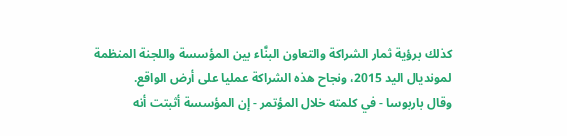كذلك برؤية ثمار الشراكة والتعاون البنَّاء بين المؤسسة واللجنة المنظمة لمونديال اليد 2015، ونجاح هذه الشراكة عمليا على أرض الواقع.
وقال باربوسا - في كلمته خلال المؤتمر - إن المؤسسة أثبتت أنه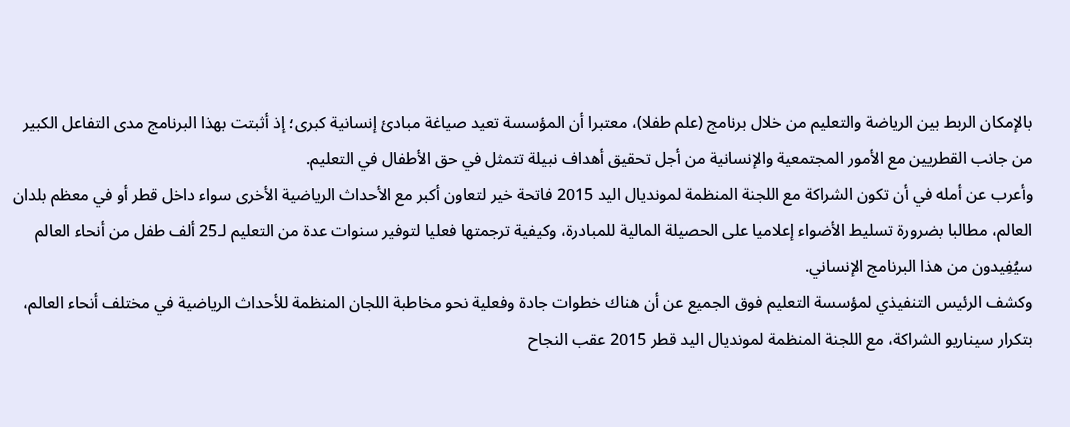بالإمكان الربط بين الرياضة والتعليم من خلال برنامج (علم طفلا)، معتبرا أن المؤسسة تعيد صياغة مبادئ إنسانية كبرى؛ إذ أثبتت بهذا البرنامج مدى التفاعل الكبير من جانب القطريين مع الأمور المجتمعية والإنسانية من أجل تحقيق أهداف نبيلة تتمثل في حق الأطفال في التعليم.
وأعرب عن أمله في أن تكون الشراكة مع اللجنة المنظمة لمونديال اليد 2015 فاتحة خير لتعاون أكبر مع الأحداث الرياضية الأخرى سواء داخل قطر أو في معظم بلدان العالم، مطالبا بضرورة تسليط الأضواء إعلاميا على الحصيلة المالية للمبادرة، وكيفية ترجمتها فعليا لتوفير سنوات عدة من التعليم لـ25 ألف طفل من أنحاء العالم سيُفِيدون من هذا البرنامج الإنساني.
وكشف الرئيس التنفيذي لمؤسسة التعليم فوق الجميع عن أن هناك خطوات جادة وفعلية نحو مخاطبة اللجان المنظمة للأحداث الرياضية في مختلف أنحاء العالم، بتكرار سيناريو الشراكة، مع اللجنة المنظمة لمونديال اليد قطر 2015 عقب النجاح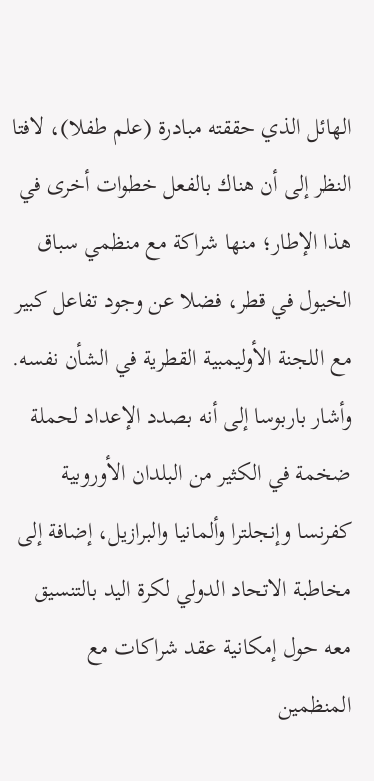الهائل الذي حققته مبادرة (علم طفلا)، لافتا النظر إلى أن هناك بالفعل خطوات أخرى في هذا الإطار؛ منها شراكة مع منظمي سباق الخيول في قطر، فضلا عن وجود تفاعل كبير مع اللجنة الأوليمبية القطرية في الشأن نفسه.
وأشار باربوسا إلى أنه بصدد الإعداد لحملة ضخمة في الكثير من البلدان الأوروبية كفرنسا وإنجلترا وألمانيا والبرازيل، إضافة إلى مخاطبة الاتحاد الدولي لكرة اليد بالتنسيق معه حول إمكانية عقد شراكات مع المنظمين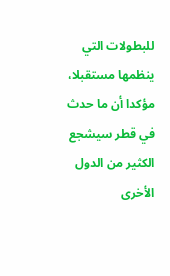للبطولات التي ينظمها مستقبلا، مؤكدا أن ما حدث في قطر سيشجع الكثير من الدول الأخرى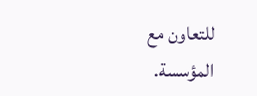للتعاون مع المؤسسة.